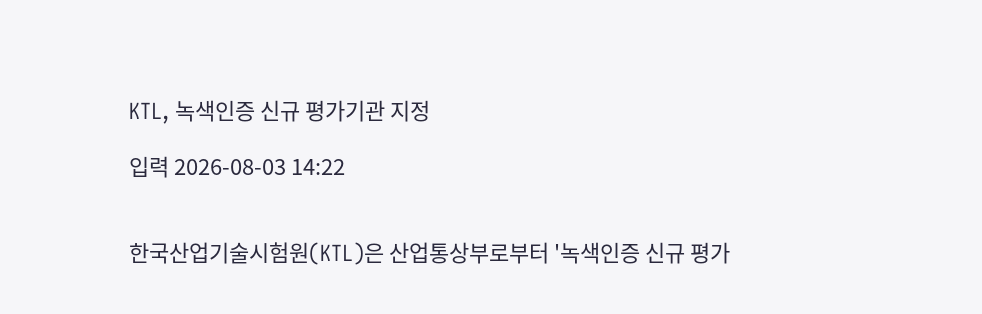KTL, 녹색인증 신규 평가기관 지정

입력 2026-08-03 14:22


한국산업기술시험원(KTL)은 산업통상부로부터 '녹색인증 신규 평가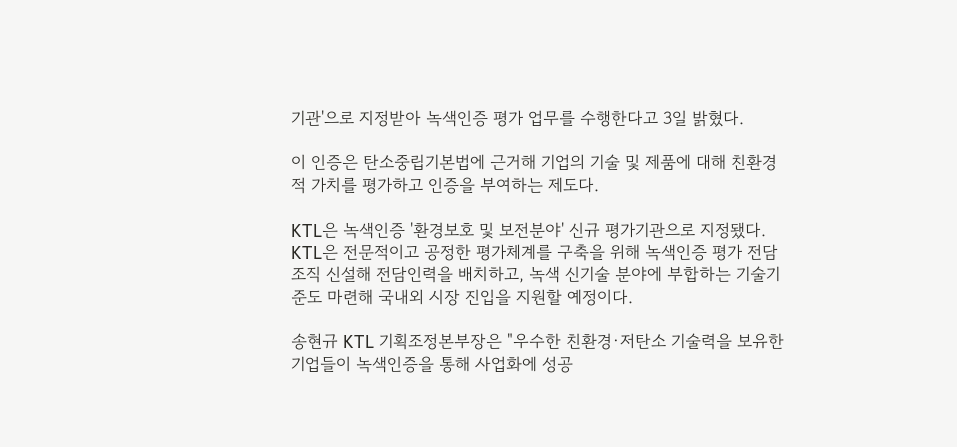기관'으로 지정받아 녹색인증 평가 업무를 수행한다고 3일 밝혔다.

이 인증은 탄소중립기본법에 근거해 기업의 기술 및 제품에 대해 친환경적 가치를 평가하고 인증을 부여하는 제도다.

KTL은 녹색인증 '환경보호 및 보전분야' 신규 평가기관으로 지정됐다. KTL은 전문적이고 공정한 평가체계를 구축을 위해 녹색인증 평가 전담조직 신설해 전담인력을 배치하고, 녹색 신기술 분야에 부합하는 기술기준도 마련해 국내외 시장 진입을 지원할 예정이다.

송현규 KTL 기획조정본부장은 "우수한 친환경·저탄소 기술력을 보유한 기업들이 녹색인증을 통해 사업화에 성공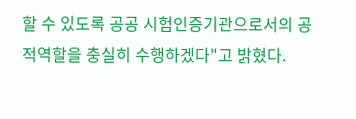할 수 있도록 공공 시험인증기관으로서의 공적역할을 충실히 수행하겠다"고 밝혔다.